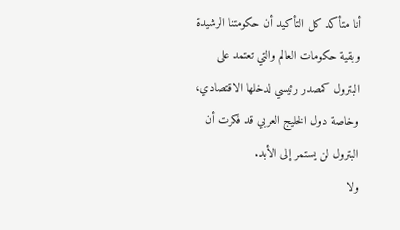أنا متأكد كل التأكيد أن حكومتنا الرشيدة وبقية حكومات العالم والتي تعتمد على البترول كمصدر رئيسي لدخلها الاقتصادي، وخاصة دول الخليج العربي قد فكرت أن البترول لن يستمر إلى الأبد.
ولا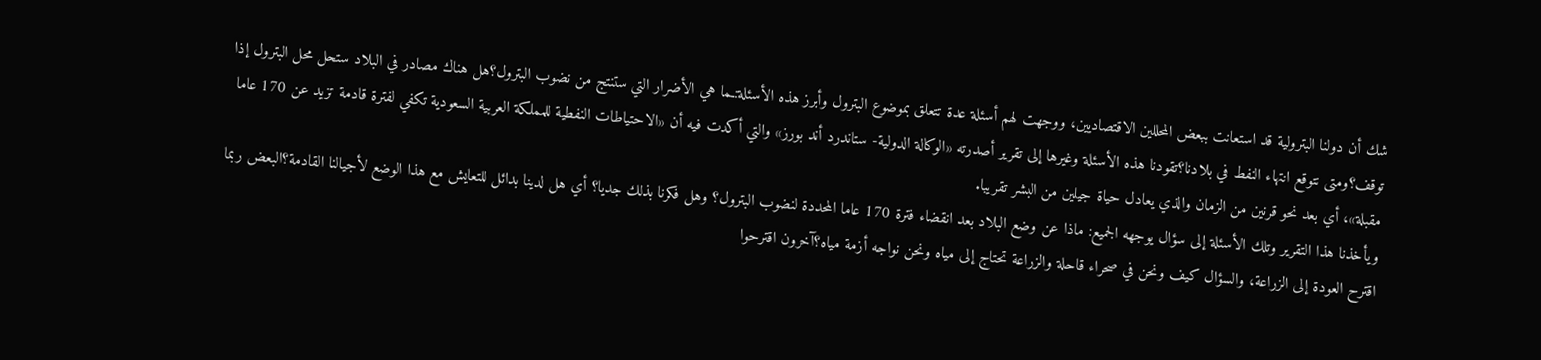شك أن دولنا البترولية قد استعانت ببعض المحللين الاقتصاديين، ووجهت لهم أسئلة عدة تتعلق بموضوع البترول وأبرز هذه الأسئلة:ـما هي الأضرار التي ستنتج من نضوب البترول؟هل هناك مصادر في البلاد ستحل محل البترول إذا توقف؟ومتى نتوقع انتهاء النفط في بلادنا؟تقودنا هذه الأسئلة وغيرها إلى تقرير أصدرته «الوكالة الدولية- ستاندرد أند بورز» والتي أكدت فيه أن «الاحتياطات النفطية للمملكة العربية السعودية تكفي لفترة قادمة تزيد عن 170 عاما مقبلة»، أي بعد نحو قرنين من الزمان والذي يعادل حياة جيلين من البشر تقريبا.
ويأخذنا هذا التقرير وتلك الأسئلة إلى سؤال يوجهه الجميع: ماذا عن وضع البلاد بعد انقضاء فترة 170 عاما المحددة لنضوب البترول؟ وهل فكرنا بذلك جديا؟ أي هل لدينا بدائل للتعايش مع هذا الوضع لأجيالنا القادمة؟البعض ربما اقترح العودة إلى الزراعة، والسؤال كيف ونحن في صحراء قاحلة والزراعة تحتاج إلى مياه ونحن نواجه أزمة مياه؟آخرون اقترحوا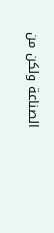الصناعة ولكن من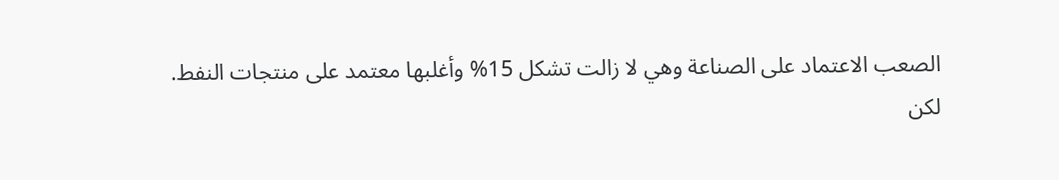الصعب الاعتماد على الصناعة وهي لا زالت تشكل 15% وأغلبها معتمد على منتجات النفط.
لكن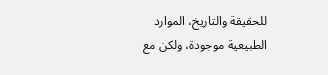للحقيقة والتاريخ، الموارد الطبيعية موجودة، ولكن مع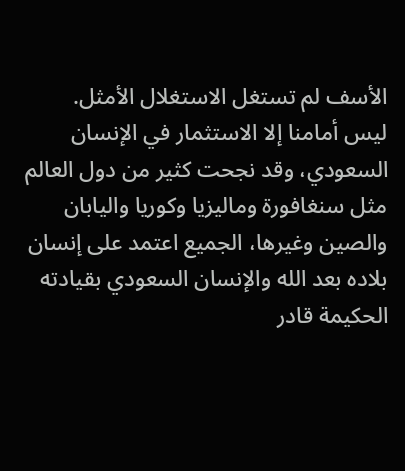الأسف لم تستغل الاستغلال الأمثل.
ليس أمامنا إلا الاستثمار في الإنسان السعودي، وقد نجحت كثير من دول العالم مثل سنغافورة وماليزيا وكوريا واليابان والصين وغيرها، الجميع اعتمد على إنسان بلاده بعد الله والإنسان السعودي بقيادته الحكيمة قادر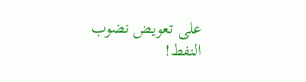على تعويض نضوب النفط!